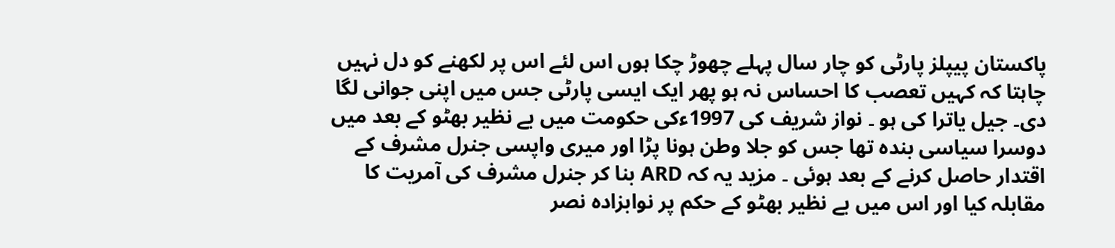پاکستان پیپلز پارٹی کو چار سال پہلے چھوڑ چکا ہوں اس لئے اس پر لکھنے کو دل نہیں چاہتا کہ کہیں تعصب کا احساس نہ ہو پھر ایک ایسی پارٹی جس میں اپنی جوانی لگا دی۔ جیل یاترا کی ہو ۔ نواز شریف کی 1997ءکی حکومت میں بے نظیر بھٹو کے بعد میں دوسرا سیاسی بندہ تھا جس کو جلا وطن ہونا پڑا اور میری واپسی جنرل مشرف کے اقتدار حاصل کرنے کے بعد ہوئی ۔ مزید یہ کہ ARD بنا کر جنرل مشرف کی آمریت کا مقابلہ کیا اور اس میں بے نظیر بھٹو کے حکم پر نوابزادہ نصر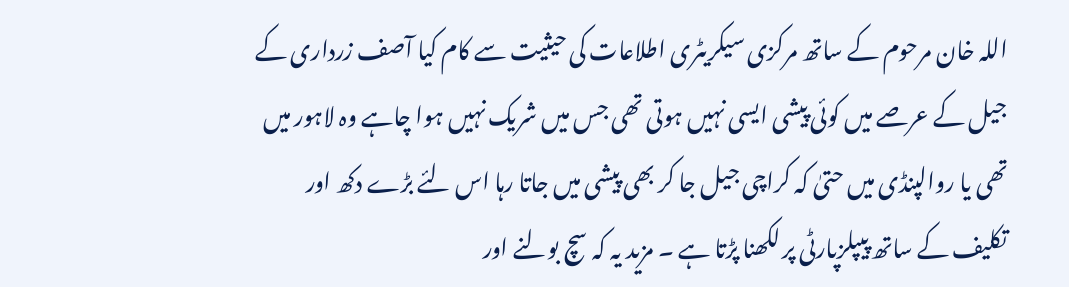اللہ خان مرحوم کے ساتھ مرکزی سیکریٹری اطلاعات کی حیثیت سے کام کیا آصف زرداری کے جیل کے عرصے میں کوئی پیشی ایسی نہیں ہوتی تھی جس میں شریک نہیں ہوا چاہے وہ لاہور میں تھی یا روالپنڈی میں حتیٰ کہ کراچی جیل جا کر بھی پیشی میں جاتا رہا اس لئے بڑے دکھ اور تکلیف کے ساتھ پیپلزپارٹی پر لکھنا پڑتا ہے ۔ مزید یہ کہ سچ بولنے اور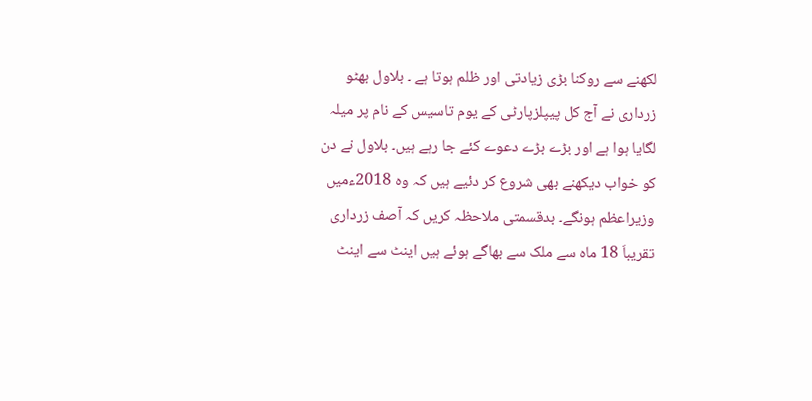لکھنے سے روکنا بڑی زیادتی اور ظلم ہوتا ہے ۔ بلاول بھٹو زرداری نے آج کل پیپلزپارٹی کے یوم تاسیس کے نام پر میلہ لگایا ہوا ہے اور بڑے بڑے دعوے کئے جا رہے ہیں۔ بلاول نے دن کو خواب دیکھنے بھی شروع کر دئیے ہیں کہ وہ 2018ءمیں وزیراعظم ہونگے۔ بدقسمتی ملاحظہ کریں کہ آصف زرداری تقریباَ 18 ماہ سے ملک سے بھاگے ہوئے ہیں اینٹ سے اینٹ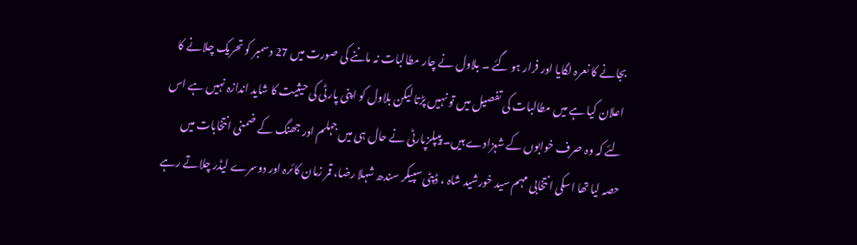بجانے کا نعرہ لگایا اور فرار ہو گئے ۔ بلاول نے چار مطالبات نہ ماننے کی صورت میں 27 دسمبر کو تحریک چلانے کا اعلان کیا ہے میں مطالبات کی تفصیل میں تو نہیں پڑتا لیکن بلاول کو اپنی پارٹی کی حیثیت کا شاید اندازہ نہیں ہے اس لئے کہ وہ صرف خوابوں کے شہزادے ہیں۔ پیپلزپارٹی نے حال ہی میں جہلم اور جھنگ کے ضمنی انتخابات میں حصہ لیا تھا اسکی انتخابی مہم سید خورشید شاہ ، ڈپٹی سپیکر سندھ شہلا رضا، قمر زمان کائرہ اور دوسرے لیڈر چلاتے رہے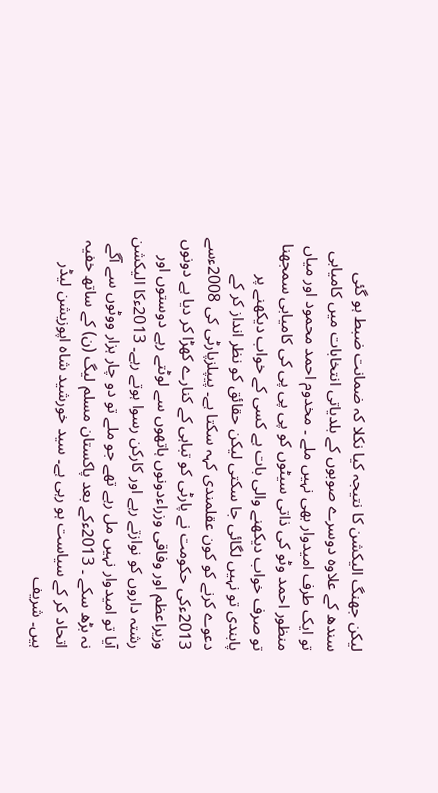لیکن جھنگ الیکشن کا نتیجہ کیا نکلا کہ ضمانت ضبط ہو گئی سندھ کے علاوہ دوسرے صوبوں کے بلدیاتی انتخابات میں کامیابی تو ایک طرف امیدوار بھی نہیں ملے ۔ مخدوم احمد محمود اور میاں منظور احمد وٹو کی ذاتی سیٹوں کو پی پی پی کی کامیابی سمجھنا تو صرف خواب دیکھنے والی بات ہے کسی کے خواب دیکھنے پر پابندی تو نہیں لگائی جا سکتی لیکن حقائق کو نظر انداز کر کے دعوے کرنے کو کون عقلمندی کہہ سکتا ہے۔ پیپلزپارٹی کی 2008ءسے 2013ءکی حکومت نے پارٹی کو تباہی کے کنارے کھڑا کر دیا ہے دونوں وزیراعظم اور وفاقی وزراءدونوں ہاتھوں سے لوٹتے رہے دوستوں اور رشتہ داروں کو نوازتے رہے اور کارکن رسوا ہوتے رہے۔ 2013ءکا الیکشن آیا تو امیدوار نہیں مل رہے تھے جو ملے تو دو چار ہزار ووٹوں سے آگے نہ بڑھ سکے ۔ 2013ءکے بعد پاکستان مسلم لیگ (ن) کے ساتھ خفیہ اتحاد کر کے سیاست ہو رہی ہے۔ سید خورشید شاہ اپوزیشن لیڈر ہیں۔ شریف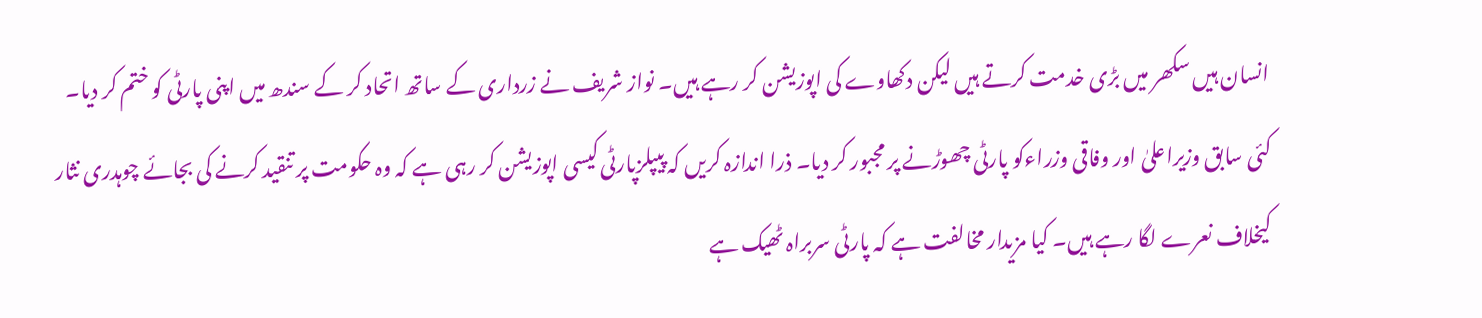انسان ہیں سکھر میں بڑی خدمت کرتے ہیں لیکن دکھاوے کی اپوزیشن کر رہے ہیں۔ نواز شریف نے زرداری کے ساتھ اتحاد کر کے سندھ میں اپنی پارٹی کو ختم کر دیا۔ کئی سابق وزیراعلیٰ اور وفاقی وزراءکو پارٹی چھوڑنے پر مجبور کر دیا۔ ذرا اندازہ کریں کہ پیپلزپارٹی کیسی اپوزیشن کر رہی ہے کہ وہ حکومت پر تنقید کرنے کی بجائے چوہدری نثار کیخلاف نعرے لگا رہے ہیں۔ کیا مزیدار مخالفت ہے کہ پارٹی سربراہ ٹھیک ہے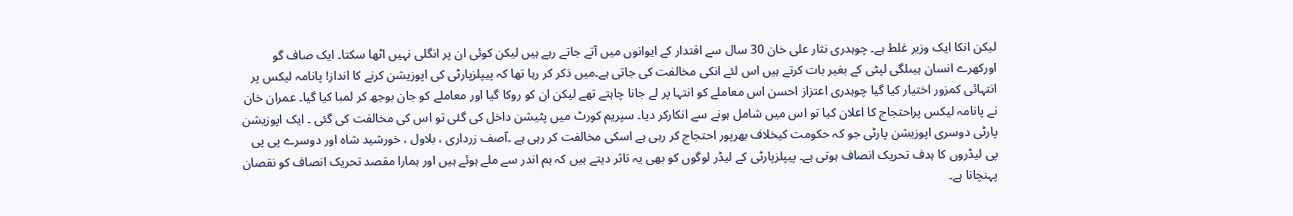لیکن انکا ایک وزیر غلط ہے۔ چوہدری نثار علی خان 30 سال سے اقتدار کے ایوانوں میں آتے جاتے رہے ہیں لیکن کوئی ان پر انگلی نہیں اٹھا سکتا۔ ایک صاف گو اورکھرے انسان ہیںلگی لپٹی کے بغیر بات کرتے ہیں اس لئے انکی مخالفت کی جاتی ہے۔میں ذکر کر رہا تھا کہ پیپلزپارٹی کی اپوزیشن کرنے کا انداز! پانامہ لیکس پر انتہائی کمزور اختیار کیا گیا چوہدری اعتزاز احسن اس معاملے کو انتہا پر لے جانا چاہتے تھے لیکن ان کو روکا گیا اور معاملے کو جان بوجھ کر لمبا کیا گیا۔ عمران خان نے پانامہ لیکس پراحتجاج کا اعلان کیا تو اس میں شامل ہونے سے انکارکر دیا۔ سپریم کورٹ میں پٹیشن داخل کی گئی تو اس کی مخالفت کی گئی ۔ ایک اپوزیشن پارٹی دوسری اپوزیشن پارٹی جو کہ حکومت کیخلاف بھرپور احتجاج کر رہی ہے اسکی مخالفت کر رہی ہے ۔آصف زرداری ، بلاول ، خورشید شاہ اور دوسرے پی پی پی لیڈروں کا ہدف تحریک انصاف ہوتی ہے۔ پیپلزپارٹی کے لیڈر لوگوں کو بھی یہ تاثر دیتے ہیں کہ ہم اندر سے ملے ہوئے ہیں اور ہمارا مقصد تحریک انصاف کو نقصان پہنچانا ہے۔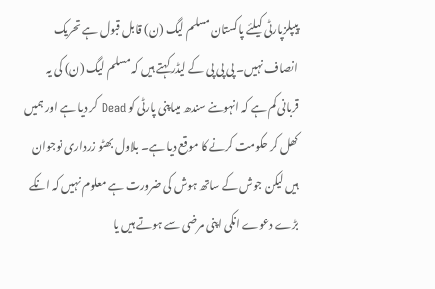پیپلزپارٹی کیلئے پاکستان مسلم لیگ (ن) قابل قبول ہے تحریک انصاف نہیں۔ پی پی پی کے لیڈرکہتے ہیں کہ مسلم لیگ (ن) کی یہ قربانی کم ہے کہ انہوںنے سندھ میںاپنی پارٹی کو Dead کر دیا ہے اور ہمیں کھل کر حکومت کرنے کا موقع دیا ہے۔ بلاول بھٹو زرداری نوجوان ہیں لیکن جوش کے ساتھ ہوش کی ضرورت ہے معلوم نہیں کہ انکے بڑے دعوے انکی اپنی مرضی سے ہوتے ہیں یا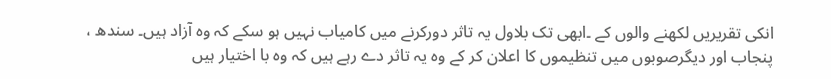انکی تقریریں لکھنے والوں کے ۔ابھی تک بلاول یہ تاثر دورکرنے میں کامیاب نہیں ہو سکے کہ وہ آزاد ہیں۔ سندھ ، پنجاب اور دیگرصوبوں میں تنظیموں کا اعلان کر کے وہ یہ تاثر دے رہے ہیں کہ وہ با اختیار ہیں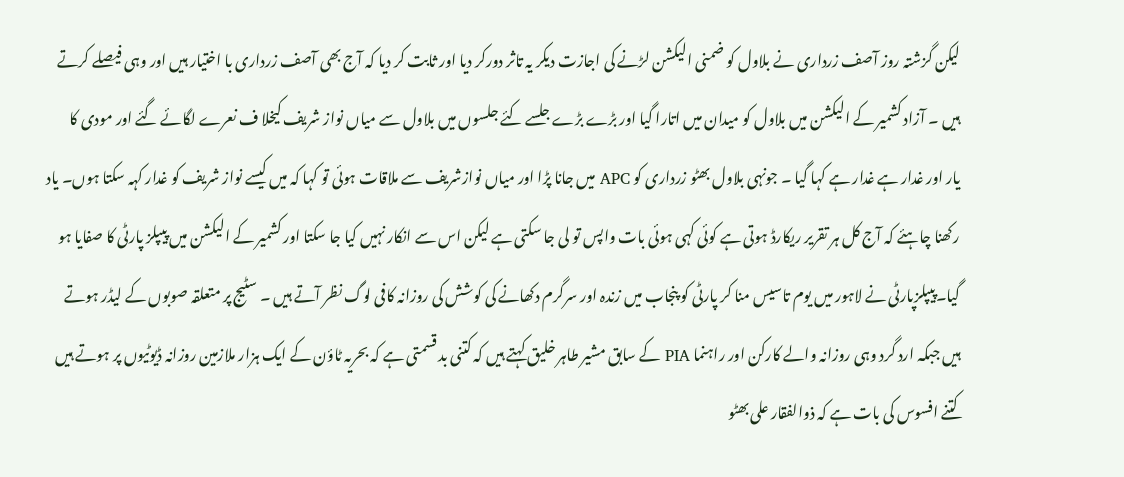لیکن گزشتہ روز آصف زرداری نے بلاول کو ضمنی الیکشن لڑنے کی اجازت دیکر یہ تاثر دورکر دیا اور ثابت کر دیا کہ آج بھی آصف زرداری با اختیار ہیں اور وہی فیصلے کرتے ہیں ۔ آزاد کشمیر کے الیکشن میں بلاول کو میدان میں اتارا گیا اور بڑے بڑے جلسے کئے جلسوں میں بلاول سے میاں نواز شریف کیخلا ف نعرے لگائے گئے اور مودی کا یار اور غدار ہے غدار ہے کہا گیا ۔ جونہی بلاول بھٹو زرداری کو APC میں جانا پڑا اور میاں نوازشریف سے ملاقات ہوئی تو کہا کہ میں کیسے نواز شریف کو غدار کہہ سکتا ہوں۔ یاد رکھنا چاہئے کہ آج کل ہر تقریر ریکارڈ ہوتی ہے کوئی کہی ہوئی بات واپس تو لی جا سکتی ہے لیکن اس سے انکار نہیں کیا جا سکتا اور کشمیر کے الیکشن میں پیپلز پارٹی کا صفایا ہو گیا۔پیپلزپارٹی نے لاہور میں یوم تاسیس منا کر پارٹی کو پنجاب میں زندہ اور سرگرم دکھانے کی کوشش کی روزانہ کافی لوگ نظر آتے ہیں ۔ سٹیج پر متعلقہ صوبوں کے لیڈر ہوتے ہیں جبکہ ارد گرد وہی روزانہ والے کارکن اور راہنما PIA کے سابق مشیر طاہر خلیق کہتے ہیں کہ کتنی بد قسمتی ہے کہ بحریہ ٹاؤن کے ایک ہزار ملازمین روزانہ ڈیوٹیوں پر ہوتے ہیں کتنے افسوس کی بات ہے کہ ذوالفقار علی بھٹو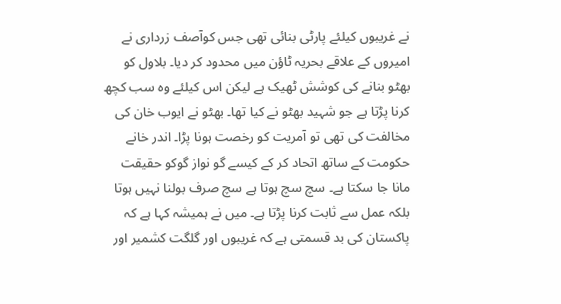نے غریبوں کیلئے پارٹی بنائی تھی جس کوآصف زرداری نے امیروں کے علاقے بحریہ ٹاؤن میں محدود کر دیا۔ بلاول کو بھٹو بنانے کی کوشش ٹھیک ہے لیکن اس کیلئے وہ سب کچھ کرنا پڑتا ہے جو شہید بھٹو نے کیا تھا۔ بھٹو نے ایوب خان کی مخالفت کی تھی تو آمریت کو رخصت ہونا پڑا۔ اندر خانے حکومت کے ساتھ اتحاد کر کے کیسے گو نواز گوکو حقیقت مانا جا سکتا ہے۔ سچ سچ ہوتا ہے سچ صرف بولنا نہیں ہوتا بلکہ عمل سے ثابت کرنا پڑتا ہے۔ میں نے ہمیشہ کہا ہے کہ پاکستان کی بد قسمتی ہے کہ غریبوں اور گلگت کشمیر اور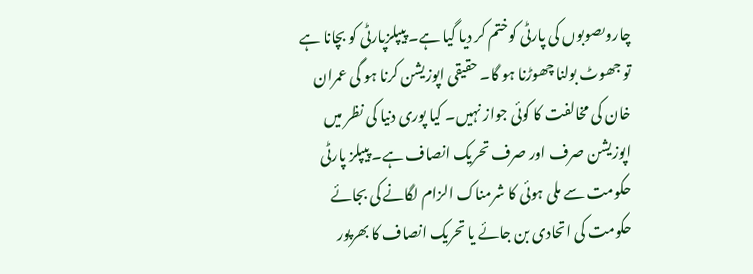چاروںصوبوں کی پارٹی کوختم کر دیا گیا ہے۔ پیپلزپارٹی کو بچانا ہے تو جھوٹ بولنا چھوڑنا ہو گا۔ حقیقی اپوزیشن کرنا ہو گی عمران خان کی مخالفت کا کوئی جواز نہیں۔ کیا پوری دنیا کی نظر میں اپوزیشن صرف اور صرف تحریک انصاف ہے۔ پیپلز پارٹی حکومت سے ملی ہوئی کا شرمناک الزام لگانے کی بجائے حکومت کی اتحادی بن جائے یا تحریک انصاف کا بھرپور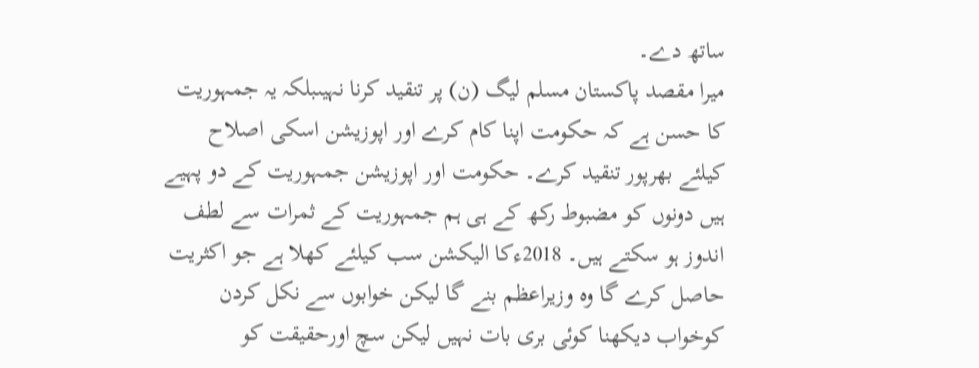ساتھ دے۔
میرا مقصد پاکستان مسلم لیگ (ن) پر تنقید کرنا نہیںبلکہ یہ جمہوریت کا حسن ہے کہ حکومت اپنا کام کرے اور اپوزیشن اسکی اصلاح کیلئے بھرپور تنقید کرے۔ حکومت اور اپوزیشن جمہوریت کے دو پہیے ہیں دونوں کو مضبوط رکھ کے ہی ہم جمہوریت کے ثمرات سے لطف اندوز ہو سکتے ہیں۔ 2018ءکا الیکشن سب کیلئے کھلا ہے جو اکثریت حاصل کرے گا وہ وزیراعظم بنے گا لیکن خوابوں سے نکل کردن کوخواب دیکھنا کوئی بری بات نہیں لیکن سچ اورحقیقت کو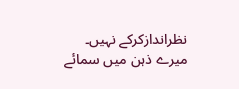نظراندازکرکے نہیں۔
میرے ذہن میں سمائے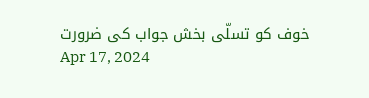خوف کو تسلّی بخش جواب کی ضرورت
Apr 17, 2024